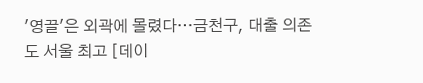'영끌'은 외곽에 몰렸다…금천구, 대출 의존도 서울 최고 [데이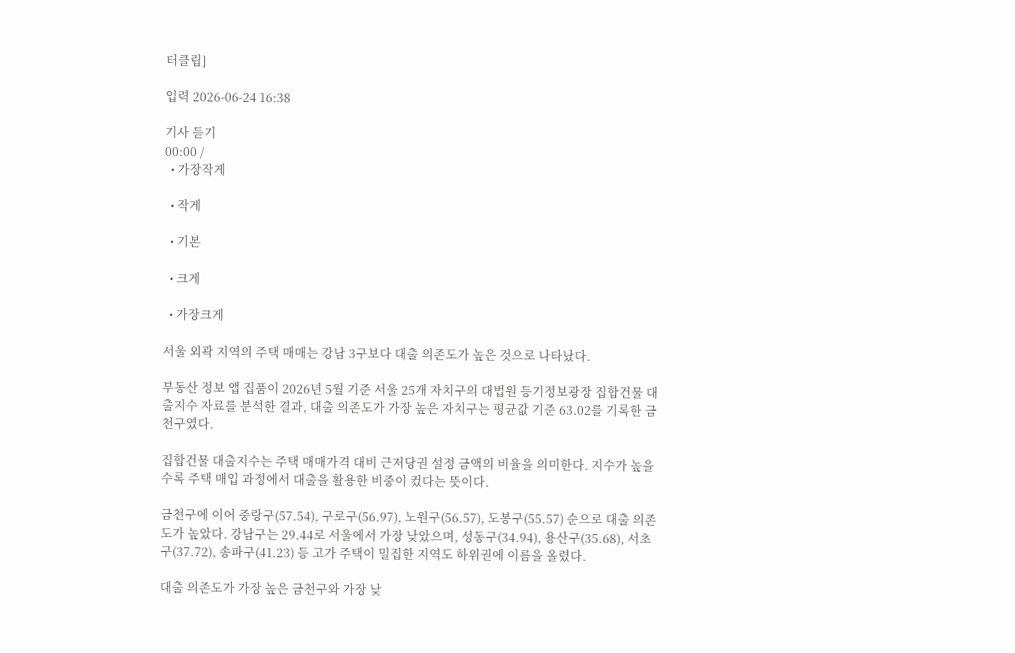터클립]

입력 2026-06-24 16:38

기사 듣기
00:00 /
  • 가장작게

  • 작게

  • 기본

  • 크게

  • 가장크게

서울 외곽 지역의 주택 매매는 강남 3구보다 대출 의존도가 높은 것으로 나타났다.

부동산 정보 앱 집품이 2026년 5월 기준 서울 25개 자치구의 대법원 등기정보광장 집합건물 대출지수 자료를 분석한 결과, 대출 의존도가 가장 높은 자치구는 평균값 기준 63.02를 기록한 금천구였다.

집합건물 대출지수는 주택 매매가격 대비 근저당권 설정 금액의 비율을 의미한다. 지수가 높을수록 주택 매입 과정에서 대출을 활용한 비중이 컸다는 뜻이다.

금천구에 이어 중랑구(57.54), 구로구(56.97), 노원구(56.57), 도봉구(55.57) 순으로 대출 의존도가 높았다. 강남구는 29.44로 서울에서 가장 낮았으며, 성동구(34.94), 용산구(35.68), 서초구(37.72), 송파구(41.23) 등 고가 주택이 밀집한 지역도 하위권에 이름을 올렸다.

대출 의존도가 가장 높은 금천구와 가장 낮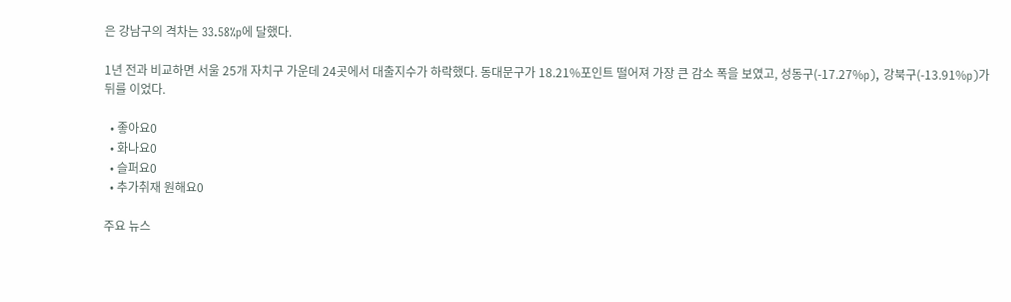은 강남구의 격차는 33.58%p에 달했다.

1년 전과 비교하면 서울 25개 자치구 가운데 24곳에서 대출지수가 하락했다. 동대문구가 18.21%포인트 떨어져 가장 큰 감소 폭을 보였고, 성동구(-17.27%p), 강북구(-13.91%p)가 뒤를 이었다.

  • 좋아요0
  • 화나요0
  • 슬퍼요0
  • 추가취재 원해요0

주요 뉴스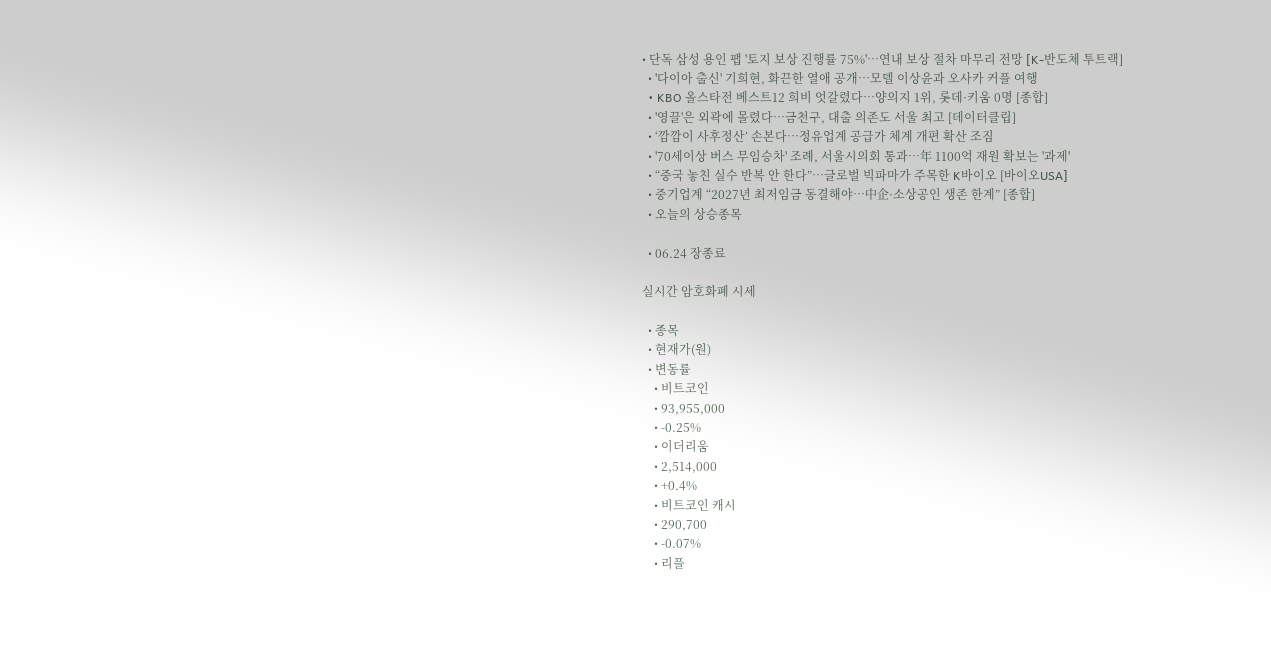• 단독 삼성 용인 팹 '토지 보상 진행률 75%'…연내 보상 절차 마무리 전망 [K-반도체 투트랙]
  • '다이아 출신' 기희현, 화끈한 열애 공개⋯모델 이상윤과 오사카 커플 여행
  • KBO 올스타전 베스트12 희비 엇갈렸다⋯양의지 1위, 롯데·키움 0명 [종합]
  • '영끌'은 외곽에 몰렸다…금천구, 대출 의존도 서울 최고 [데이터클립]
  • ‘깜깜이 사후정산’ 손본다…정유업계 공급가 체계 개편 확산 조짐
  • '70세이상 버스 무임승차' 조례, 서울시의회 통과…年 1100억 재원 확보는 '과제'
  • “중국 놓친 실수 반복 안 한다”…글로벌 빅파마가 주목한 K바이오 [바이오USA]
  • 중기업계 “2027년 최저임금 동결해야…中企·소상공인 생존 한계” [종합]
  • 오늘의 상승종목

  • 06.24 장종료

실시간 암호화폐 시세

  • 종목
  • 현재가(원)
  • 변동률
    • 비트코인
    • 93,955,000
    • -0.25%
    • 이더리움
    • 2,514,000
    • +0.4%
    • 비트코인 캐시
    • 290,700
    • -0.07%
    • 리플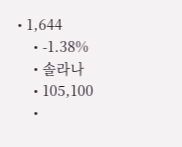• 1,644
    • -1.38%
    • 솔라나
    • 105,100
    •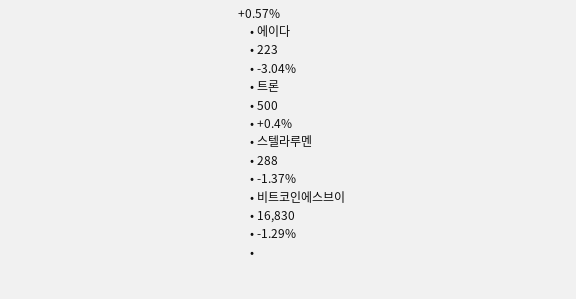+0.57%
    • 에이다
    • 223
    • -3.04%
    • 트론
    • 500
    • +0.4%
    • 스텔라루멘
    • 288
    • -1.37%
    • 비트코인에스브이
    • 16,830
    • -1.29%
    •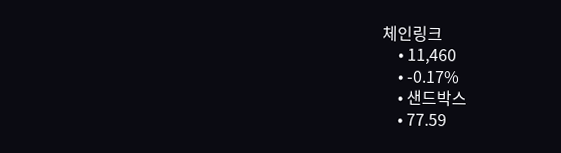체인링크
    • 11,460
    • -0.17%
    • 샌드박스
    • 77.59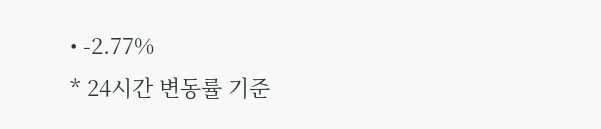• -2.77%
* 24시간 변동률 기준